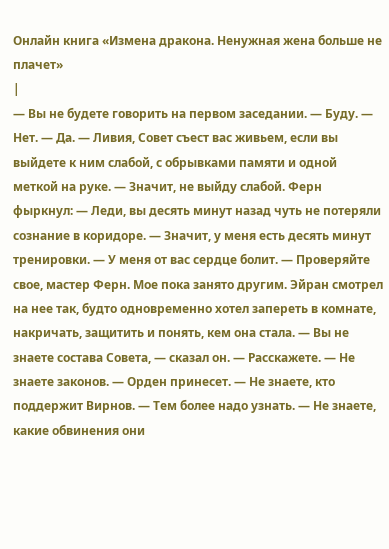Онлайн книга «Измена дракона. Ненужная жена больше не плачет»
|
— Вы не будете говорить на первом заседании. — Буду. — Нет. — Да. — Ливия, Совет съест вас живьем, если вы выйдете к ним слабой, с обрывками памяти и одной меткой на руке. — Значит, не выйду слабой. Ферн фыркнул: — Леди, вы десять минут назад чуть не потеряли сознание в коридоре. — Значит, у меня есть десять минут тренировки. — У меня от вас сердце болит. — Проверяйте свое, мастер Ферн. Мое пока занято другим. Эйран смотрел на нее так, будто одновременно хотел запереть в комнате, накричать, защитить и понять, кем она стала. — Вы не знаете состава Совета, — сказал он. — Расскажете. — Не знаете законов. — Орден принесет. — Не знаете, кто поддержит Вирнов. — Тем более надо узнать. — Не знаете, какие обвинения они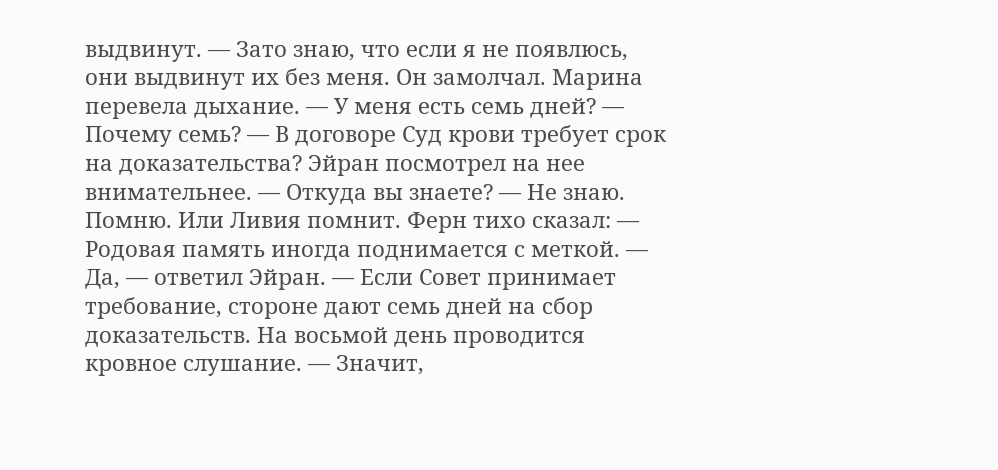выдвинут. — Зато знаю, что если я не появлюсь, они выдвинут их без меня. Он замолчал. Марина перевела дыхание. — У меня есть семь дней? — Почему семь? — В договоре Суд крови требует срок на доказательства? Эйран посмотрел на нее внимательнее. — Откуда вы знаете? — Не знаю. Помню. Или Ливия помнит. Ферн тихо сказал: — Родовая память иногда поднимается с меткой. — Да, — ответил Эйран. — Если Совет принимает требование, стороне дают семь дней на сбор доказательств. На восьмой день проводится кровное слушание. — Значит,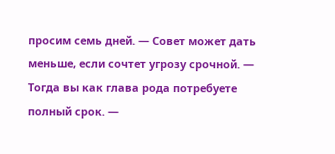просим семь дней. — Совет может дать меньше, если сочтет угрозу срочной. — Тогда вы как глава рода потребуете полный срок. —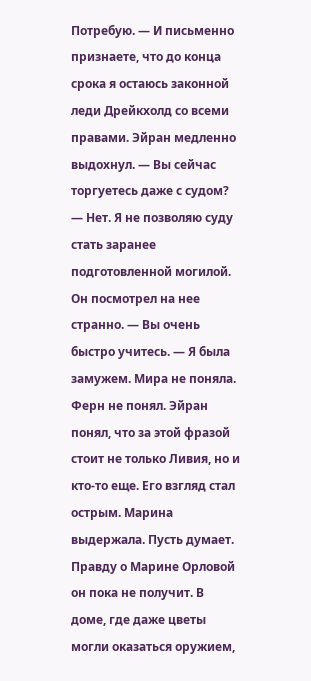Потребую. — И письменно признаете, что до конца срока я остаюсь законной леди Дрейкхолд со всеми правами. Эйран медленно выдохнул. — Вы сейчас торгуетесь даже с судом? — Нет. Я не позволяю суду стать заранее подготовленной могилой. Он посмотрел на нее странно. — Вы очень быстро учитесь. — Я была замужем. Мира не поняла. Ферн не понял. Эйран понял, что за этой фразой стоит не только Ливия, но и кто-то еще. Его взгляд стал острым. Марина выдержала. Пусть думает. Правду о Марине Орловой он пока не получит. В доме, где даже цветы могли оказаться оружием,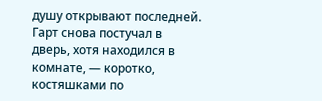душу открывают последней. Гарт снова постучал в дверь, хотя находился в комнате, — коротко, костяшками по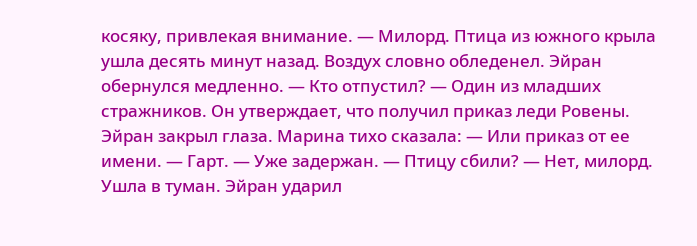косяку, привлекая внимание. — Милорд. Птица из южного крыла ушла десять минут назад. Воздух словно обледенел. Эйран обернулся медленно. — Кто отпустил? — Один из младших стражников. Он утверждает, что получил приказ леди Ровены. Эйран закрыл глаза. Марина тихо сказала: — Или приказ от ее имени. — Гарт. — Уже задержан. — Птицу сбили? — Нет, милорд. Ушла в туман. Эйран ударил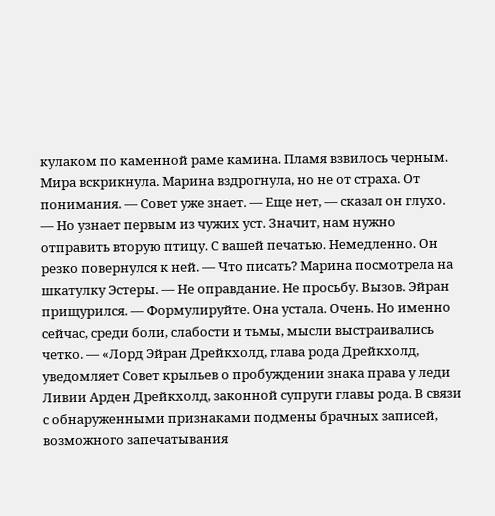кулаком по каменной раме камина. Пламя взвилось черным. Мира вскрикнула. Марина вздрогнула, но не от страха. От понимания. — Совет уже знает. — Еще нет, — сказал он глухо. — Но узнает первым из чужих уст. Значит, нам нужно отправить вторую птицу. С вашей печатью. Немедленно. Он резко повернулся к ней. — Что писать? Марина посмотрела на шкатулку Эстеры. — Не оправдание. Не просьбу. Вызов. Эйран прищурился. — Формулируйте. Она устала. Очень. Но именно сейчас, среди боли, слабости и тьмы, мысли выстраивались четко. — «Лорд Эйран Дрейкхолд, глава рода Дрейкхолд, уведомляет Совет крыльев о пробуждении знака права у леди Ливии Арден Дрейкхолд, законной супруги главы рода. В связи с обнаруженными признаками подмены брачных записей, возможного запечатывания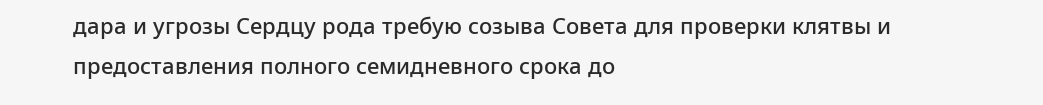дара и угрозы Сердцу рода требую созыва Совета для проверки клятвы и предоставления полного семидневного срока до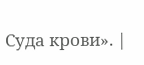Суда крови». |